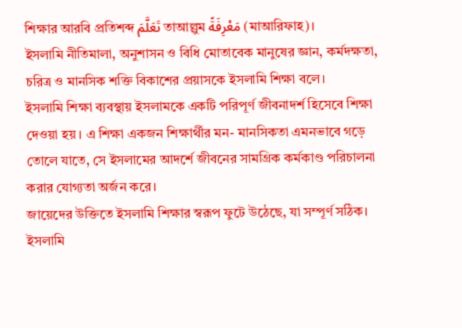শিক্ষার আরবি প্রতিশব্দ تَعَلَّمَ তাআল্লুম مَعْرِفَةً (মাআরিফাহ)।
ইসলামি নীতিমালা, অনুশাসন ও বিধি মোতাবেক মানুষের জ্ঞান, কর্মদক্ষতা, চরিত্র ও মানসিক শক্তি বিকাশের প্রয়াসকে ইসলামি শিক্ষা বলে।
ইসলামি শিক্ষা ব্যবস্থায় ইসলামকে একটি পরিপূর্ণ জীবনাদর্শ হিসেবে শিক্ষা দেওয়া হয়। এ শিক্ষা একজন শিক্ষার্থীর মন- মানসিকতা এমনভাবে গড়ে তোলে যাতে, সে ইসলামের আদর্শে জীবনের সামগ্রিক কর্মকাণ্ড পরিচালনা করার যোগ্যতা অর্জন করে।
জায়েদের উক্তিতে ইসলামি শিক্ষার স্বরূপ ফুটে উঠেছে, যা সম্পূর্ণ সঠিক।
ইসলামি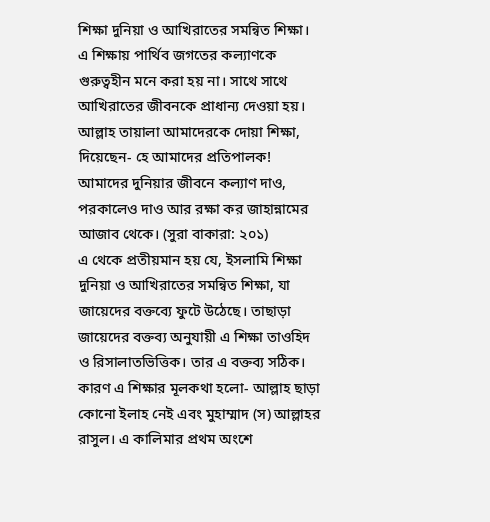শিক্ষা দুনিয়া ও আখিরাতের সমন্বিত শিক্ষা। এ শিক্ষায় পার্থিব জগতের কল্যাণকে গুরুত্বহীন মনে করা হয় না। সাথে সাথে আখিরাতের জীবনকে প্রাধান্য দেওয়া হয়। আল্লাহ তায়ালা আমাদেরকে দোয়া শিক্ষা, দিয়েছেন- হে আমাদের প্রতিপালক! আমাদের দুনিয়ার জীবনে কল্যাণ দাও, পরকালেও দাও আর রক্ষা কর জাহান্নামের আজাব থেকে। (সুরা বাকারা: ২০১)
এ থেকে প্রতীয়মান হয় যে, ইসলামি শিক্ষা দুনিয়া ও আখিরাতের সমন্বিত শিক্ষা, যা জায়েদের বক্তব্যে ফুটে উঠেছে। তাছাড়া জায়েদের বক্তব্য অনুযায়ী এ শিক্ষা তাওহিদ ও রিসালাতভিত্তিক। তার এ বক্তব্য সঠিক। কারণ এ শিক্ষার মূলকথা হলো- আল্লাহ ছাড়া কোনো ইলাহ নেই এবং মুহাম্মাদ (স) আল্লাহর রাসুল। এ কালিমার প্রথম অংশে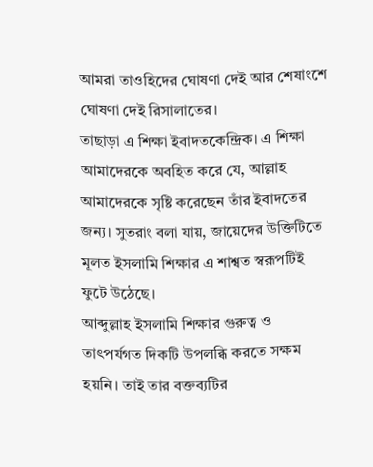আমরা তাওহিদের ঘোষণা দেই আর শেষাংশে ঘোষণা দেই রিসালাতের।
তাছাড়া এ শিক্ষা ইবাদতকেন্দ্রিক। এ শিক্ষা আমাদেরকে অবহিত করে যে, আল্লাহ আমাদেরকে সৃষ্টি করেছেন তাঁর ইবাদতের জন্য। সুতরাং বলা যায়, জায়েদের উক্তিটিতে মূলত ইসলামি শিক্ষার এ শাশ্বত স্বরূপটিই ফুটে উঠেছে।
আব্দুল্লাহ ইসলামি শিক্ষার গুরুত্ব ও তাৎপর্যগত দিকটি উপলব্ধি করতে সক্ষম হয়নি। তাই তার বক্তব্যটির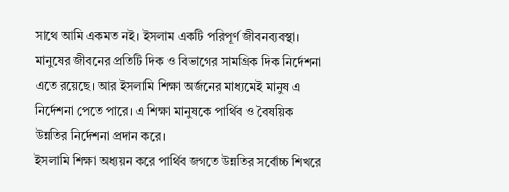সাথে আমি একমত নই। ইসলাম একটি পরিপূর্ণ জীবনব্যবস্থা। মানুষের জীবনের প্রতিটি দিক ও বিভাগের সামগ্রিক দিক নির্দেশনা এতে রয়েছে। আর ইসলামি শিক্ষা অর্জনের মাধ্যমেই মানুষ এ নির্দেশনা পেতে পারে। এ শিক্ষা মানুষকে পার্থিব ও বৈষয়িক উন্নতির নির্দেশনা প্রদান করে।
ইসলামি শিক্ষা অধ্যয়ন করে পার্থিব জগতে উন্নতির সর্বোচ্চ শিখরে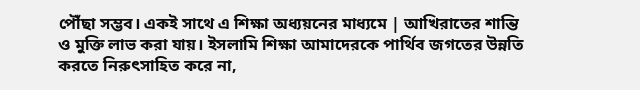পৌঁছা সম্ভব। একই সাথে এ শিক্ষা অধ্যয়নের মাধ্যমে | আখিরাতের শান্তি ও মুক্তি লাভ করা যায়। ইসলামি শিক্ষা আমাদেরকে পার্থিব জগতের উন্নতি করতে নিরুৎসাহিত করে না,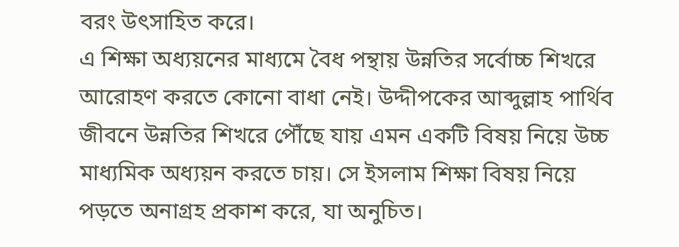বরং উৎসাহিত করে।
এ শিক্ষা অধ্যয়নের মাধ্যমে বৈধ পন্থায় উন্নতির সর্বোচ্চ শিখরে আরোহণ করতে কোনো বাধা নেই। উদ্দীপকের আব্দুল্লাহ পার্থিব জীবনে উন্নতির শিখরে পৌঁছে যায় এমন একটি বিষয় নিয়ে উচ্চ মাধ্যমিক অধ্যয়ন করতে চায়। সে ইসলাম শিক্ষা বিষয় নিয়ে পড়তে অনাগ্রহ প্রকাশ করে, যা অনুচিত।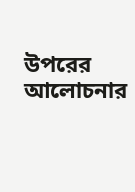উপরের আলোচনার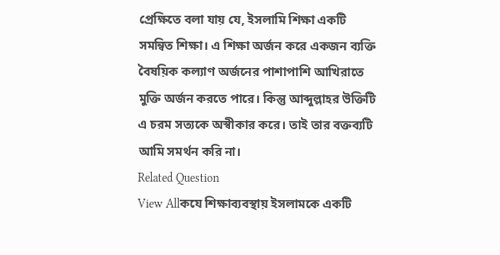প্রেক্ষিতে বলা যায় যে, ইসলামি শিক্ষা একটি সমন্বিত শিক্ষা। এ শিক্ষা অর্জন করে একজন ব্যক্তি বৈষয়িক কল্যাণ অর্জনের পাশাপাশি আখিরাতে মুক্তি অর্জন করতে পারে। কিন্তু আব্দুল্লাহর উক্তিটি এ চরম সত্যকে অস্বীকার করে। তাই তার বক্তব্যটি আমি সমর্থন করি না।
Related Question
View Allকযে শিক্ষাব্যবস্থায় ইসলামকে একটি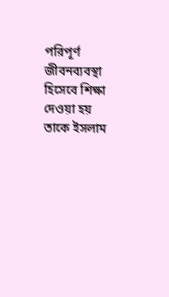পরিপূর্ণ জীবনব্যবস্থা হিসেবে শিক্ষা দেওয়া হয় তাকে ইসলাম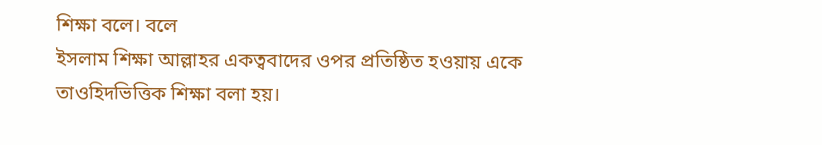শিক্ষা বলে। বলে
ইসলাম শিক্ষা আল্লাহর একত্ববাদের ওপর প্রতিষ্ঠিত হওয়ায় একে তাওহিদভিত্তিক শিক্ষা বলা হয়।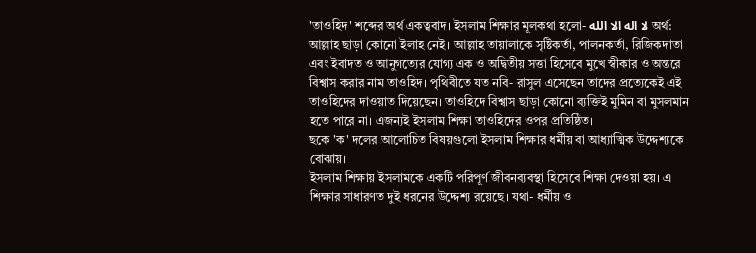'তাওহিদ' শব্দের অর্থ একত্ববাদ। ইসলাম শিক্ষার মূলকথা হলো- لا اله الا الله অর্থ: আল্লাহ ছাড়া কোনো ইলাহ নেই। আল্লাহ তায়ালাকে সৃষ্টিকর্তা, পালনকর্তা, রিজিকদাতা এবং ইবাদত ও আনুগত্যের যোগ্য এক ও অদ্বিতীয় সত্তা হিসেবে মুখে স্বীকার ও অন্তরে বিশ্বাস করার নাম তাওহিদ। পৃথিবীতে যত নবি- রাসুল এসেছেন তাদের প্রত্যেকেই এই তাওহিদের দাওয়াত দিয়েছেন। তাওহিদে বিশ্বাস ছাড়া কোনো ব্যক্তিই মুমিন বা মুসলমান হতে পারে না। এজন্যই ইসলাম শিক্ষা তাওহিদের ওপর প্রতিষ্ঠিত।
ছকে 'ক' দলের আলোচিত বিষয়গুলো ইসলাম শিক্ষার ধর্মীয় বা আধ্যাত্মিক উদ্দেশ্যকে বোঝায়।
ইসলাম শিক্ষায় ইসলামকে একটি পরিপূর্ণ জীবনব্যবস্থা হিসেবে শিক্ষা দেওয়া হয়। এ শিক্ষার সাধারণত দুই ধরনের উদ্দেশ্য রয়েছে। যথা- ধর্মীয় ও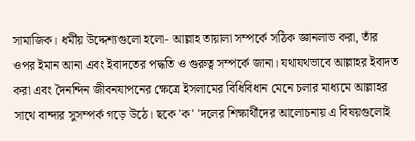সামাজিক। ধর্মীয় উদ্দেশ্যগুলো হলো- আল্লাহ তায়ালা সম্পর্কে সঠিক জ্ঞানলাভ করা, তাঁর ওপর ইমান আনা এবং ইবাদতের পদ্ধতি ও গুরুত্ব সম্পর্কে জানা। যথাযথভাবে আল্লাহর ইবাদত করা এবং দৈনন্দিন জীবনযাপনের ক্ষেত্রে ইসলামের বিধিবিধান মেনে চলার মাধ্যমে আল্লাহর সাথে বান্দার সুসম্পর্ক গড়ে উঠে। ছকে 'ক' 'দলের শিক্ষার্থীদের আলোচনায় এ বিষয়গুলোই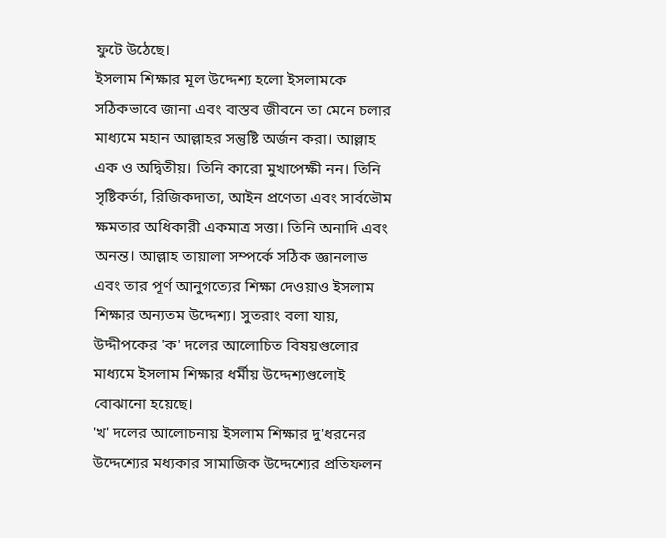ফুটে উঠেছে।
ইসলাম শিক্ষার মূল উদ্দেশ্য হলো ইসলামকে সঠিকভাবে জানা এবং বাস্তব জীবনে তা মেনে চলার মাধ্যমে মহান আল্লাহর সন্তুষ্টি অর্জন করা। আল্লাহ এক ও অদ্বিতীয়। তিনি কারো মুখাপেক্ষী নন। তিনি সৃষ্টিকর্তা, রিজিকদাতা, আইন প্রণেতা এবং সার্বভৌম ক্ষমতার অধিকারী একমাত্র সত্তা। তিনি অনাদি এবং অনন্ত। আল্লাহ তায়ালা সম্পর্কে সঠিক জ্ঞানলাভ এবং তার পূর্ণ আনুগত্যের শিক্ষা দেওয়াও ইসলাম শিক্ষার অন্যতম উদ্দেশ্য। সুতরাং বলা যায়, উদ্দীপকের 'ক' দলের আলোচিত বিষয়গুলোর মাধ্যমে ইসলাম শিক্ষার ধর্মীয় উদ্দেশ্যগুলোই বোঝানো হয়েছে।
'খ' দলের আলোচনায় ইসলাম শিক্ষার দু'ধরনের উদ্দেশ্যের মধ্যকার সামাজিক উদ্দেশ্যের প্রতিফলন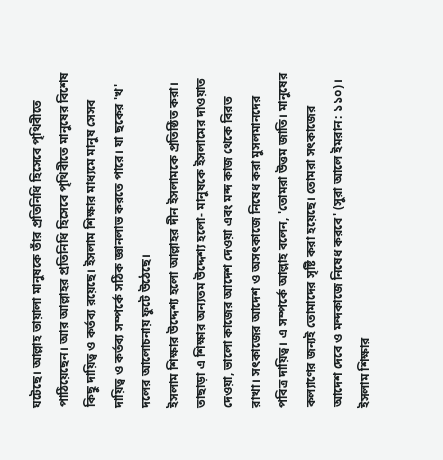ঘটেছে। আল্লাহ তায়ালা মানুষকে তাঁর প্রতিনিধি হিসেবে পৃথিবীতে পাঠিয়েছেন। আর আল্লাহর প্রতিনিধি হিসেবে পৃথিবীতে মানুষের বিশেষ কিছু দায়িত্ব ও কর্তব্য রয়েছে। ইসলাম শিক্ষার মাধ্যমে মানুষ সেসব দায়িত্ব ও কর্তব্য সম্পর্কে সঠিক জ্ঞানলাভ করতে পারে। যা ছকের 'খ' দলের আলোচনায় ফুটে উঠেছে।
ইসলাম শিক্ষার উদ্দেশ্য হলো আল্লাহর দীন ইসলামকে প্রতিষ্ঠিত করা। তাছাড়া এ শিক্ষার অন্যতম উদ্দেশ্য হলো- মানুষকে ইসলামের দাওয়াত দেওয়া, ভালো কাজের আদেশ দেওয়া এবং মন্দ কাজ থেকে বিরত রাখা। সৎকাজের আদেশ ও অসৎকাজে নিষেধ করা মুসলমানদের পবিত্র দায়িত্ব। এ সম্পর্কে আল্লাহ বলেন, 'তোমরা উত্তম জাতি। মানুষের কল্যাণের জন্যই তোমাদের সৃষ্টি করা হয়েছে। তোমরা সৎকাজের আদেশ দেবে ও মন্দকাজে নিষেধ করবে' (সুরা আলে ইমরান: ১১০)। ইসলাম শিক্ষার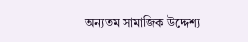অন্যতম সামাজিক উদ্দেশ্য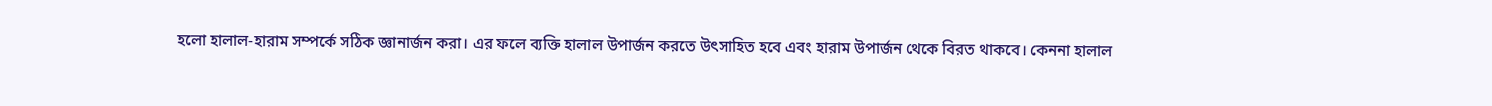হলো হালাল-হারাম সম্পর্কে সঠিক জ্ঞানার্জন করা। এর ফলে ব্যক্তি হালাল উপার্জন করতে উৎসাহিত হবে এবং হারাম উপার্জন থেকে বিরত থাকবে। কেননা হালাল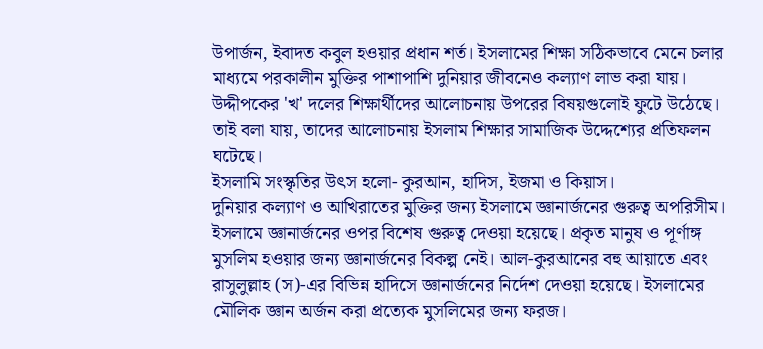উপার্জন, ইবাদত কবুল হওয়ার প্রধান শর্ত। ইসলামের শিক্ষা সঠিকভাবে মেনে চলার মাধ্যমে পরকালীন মুক্তির পাশাপাশি দুনিয়ার জীবনেও কল্যাণ লাভ করা যায়।
উদ্দীপকের 'খ' দলের শিক্ষার্থীদের আলোচনায় উপরের বিষয়গুলোই ফুটে উঠেছে। তাই বলা যায়, তাদের আলোচনায় ইসলাম শিক্ষার সামাজিক উদ্দেশ্যের প্রতিফলন ঘটেছে।
ইসলামি সংস্কৃতির উৎস হলো- কুরআন, হাদিস, ইজমা ও কিয়াস।
দুনিয়ার কল্যাণ ও আখিরাতের মুক্তির জন্য ইসলামে জ্ঞানার্জনের গুরুত্ব অপরিসীম।
ইসলামে জ্ঞানার্জনের ওপর বিশেষ গুরুত্ব দেওয়া হয়েছে। প্রকৃত মানুষ ও পূর্ণাঙ্গ মুসলিম হওয়ার জন্য জ্ঞানার্জনের বিকল্প নেই। আল-কুরআনের বহু আয়াতে এবং রাসুলুল্লাহ (স)-এর বিভিন্ন হাদিসে জ্ঞানার্জনের নির্দেশ দেওয়া হয়েছে। ইসলামের মৌলিক জ্ঞান অর্জন করা প্রত্যেক মুসলিমের জন্য ফরজ।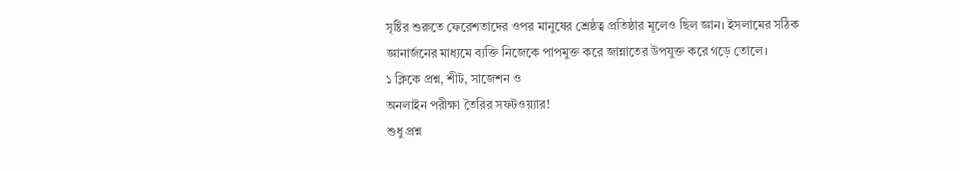সৃষ্টির শুরুতে ফেরেশতাদের ওপর মানুষের শ্রেষ্ঠত্ব প্রতিষ্ঠার মূলেও ছিল জ্ঞান। ইসলামের সঠিক জ্ঞানার্জনের মাধ্যমে ব্যক্তি নিজেকে পাপমুক্ত করে জান্নাতের উপযুক্ত করে গড়ে তোলে।
১ ক্লিকে প্রশ্ন, শীট, সাজেশন ও
অনলাইন পরীক্ষা তৈরির সফটওয়্যার!
শুধু প্রশ্ন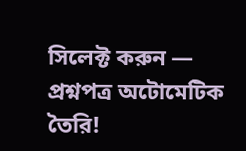সিলেক্ট করুন — প্রশ্নপত্র অটোমেটিক তৈরি!